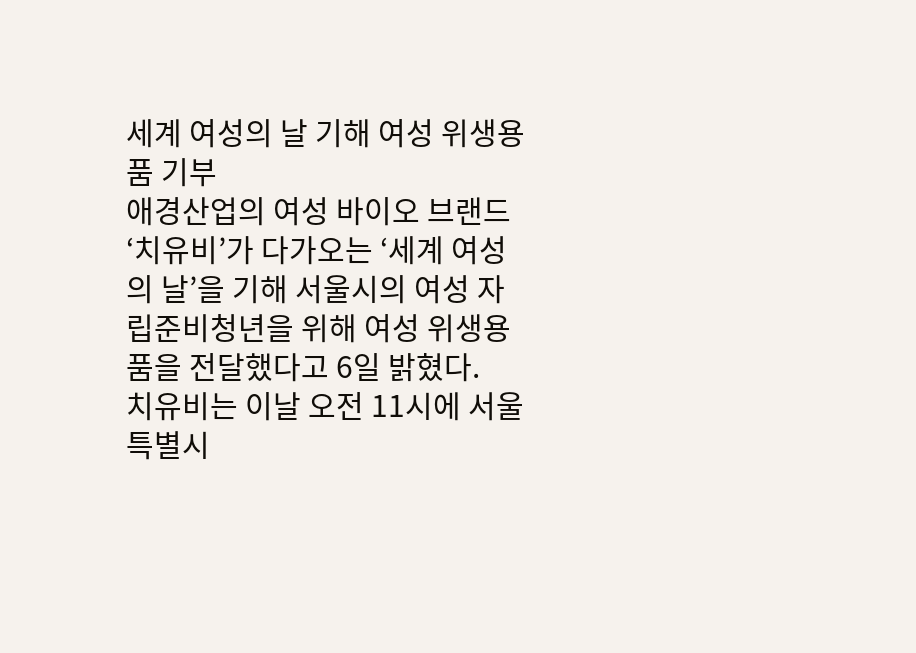세계 여성의 날 기해 여성 위생용품 기부
애경산업의 여성 바이오 브랜드 ‘치유비’가 다가오는 ‘세계 여성의 날’을 기해 서울시의 여성 자립준비청년을 위해 여성 위생용품을 전달했다고 6일 밝혔다.
치유비는 이날 오전 11시에 서울특별시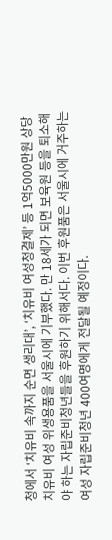청에서 ‘치유비 속까지 순면 생리대’, ‘치유비 여성청결제’ 등 1억5000만원 상당 치유비 여성 위생용품을 서울시에 기부했다. 만 18세가 되면 보육원 등을 퇴소해야 하는 자립준비청년들을 후원하기 위해서다. 이번 후원품은 서울시에 거주하는 여성 자립준비청년 400여명에게 전달될 예정이다.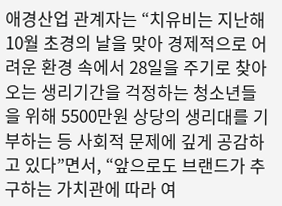애경산업 관계자는 “치유비는 지난해 10월 초경의 날을 맞아 경제적으로 어려운 환경 속에서 28일을 주기로 찾아오는 생리기간을 걱정하는 청소년들을 위해 5500만원 상당의 생리대를 기부하는 등 사회적 문제에 깊게 공감하고 있다”면서, “앞으로도 브랜드가 추구하는 가치관에 따라 여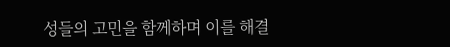성들의 고민을 함께하며 이를 해결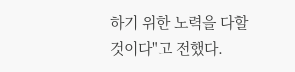하기 위한 노력을 다할 것이다"고 전했다.